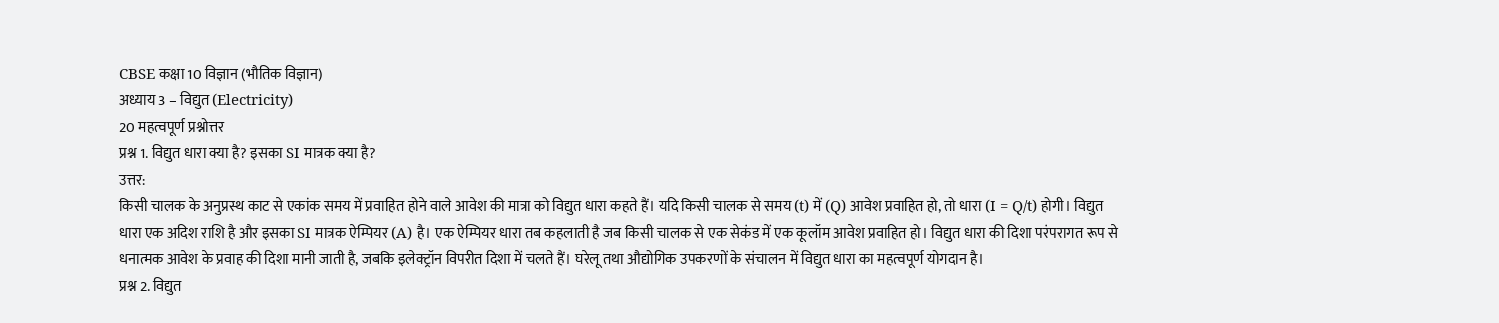CBSE कक्षा 10 विज्ञान (भौतिक विज्ञान)
अध्याय 3 – विद्युत (Electricity)
20 महत्वपूर्ण प्रश्नोत्तर
प्रश्न 1. विद्युत धारा क्या है? इसका SI मात्रक क्या है?
उत्तर:
किसी चालक के अनुप्रस्थ काट से एकांक समय में प्रवाहित होने वाले आवेश की मात्रा को विद्युत धारा कहते हैं। यदि किसी चालक से समय (t) में (Q) आवेश प्रवाहित हो, तो धारा (I = Q/t) होगी। विद्युत धारा एक अदिश राशि है और इसका SI मात्रक ऐम्पियर (A) है। एक ऐम्पियर धारा तब कहलाती है जब किसी चालक से एक सेकंड में एक कूलॉम आवेश प्रवाहित हो। विद्युत धारा की दिशा परंपरागत रूप से धनात्मक आवेश के प्रवाह की दिशा मानी जाती है, जबकि इलेक्ट्रॉन विपरीत दिशा में चलते हैं। घरेलू तथा औद्योगिक उपकरणों के संचालन में विद्युत धारा का महत्वपूर्ण योगदान है।
प्रश्न 2. विद्युत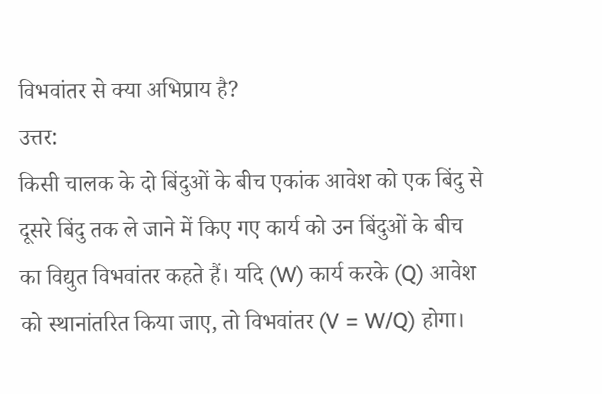विभवांतर से क्या अभिप्राय है?
उत्तर:
किसी चालक के दो बिंदुओं के बीच एकांक आवेश को एक बिंदु से दूसरे बिंदु तक ले जाने में किए गए कार्य को उन बिंदुओं के बीच का विद्युत विभवांतर कहते हैं। यदि (W) कार्य करके (Q) आवेश को स्थानांतरित किया जाए, तो विभवांतर (V = W/Q) होगा।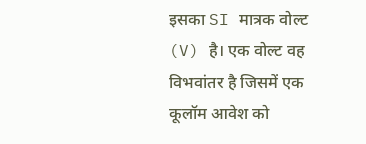इसका SI मात्रक वोल्ट (V) है। एक वोल्ट वह विभवांतर है जिसमें एक कूलॉम आवेश को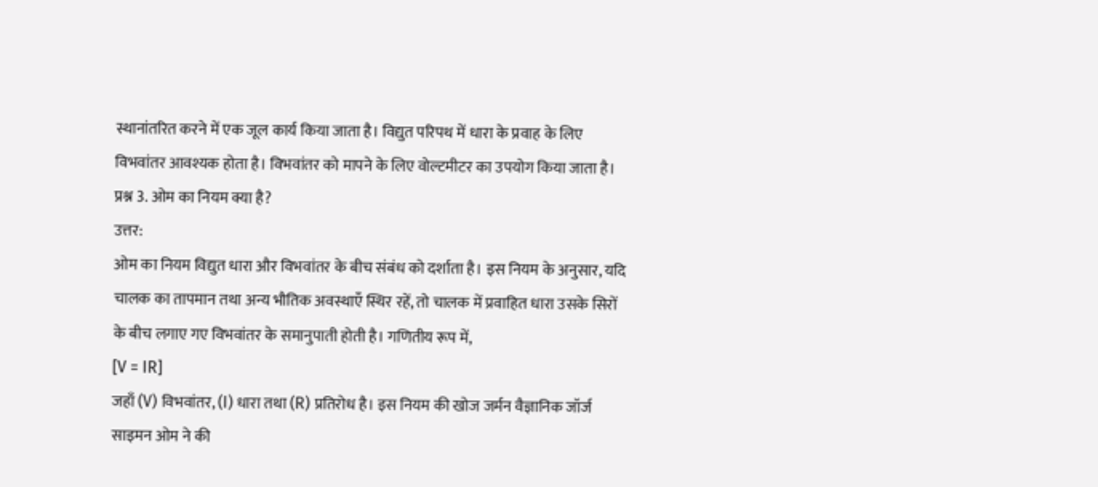स्थानांतरित करने में एक जूल कार्य किया जाता है। विद्युत परिपथ में धारा के प्रवाह के लिए विभवांतर आवश्यक होता है। विभवांतर को मापने के लिए वोल्टमीटर का उपयोग किया जाता है।
प्रश्न 3. ओम का नियम क्या है?
उत्तर:
ओम का नियम विद्युत धारा और विभवांतर के बीच संबंध को दर्शाता है। इस नियम के अनुसार, यदि चालक का तापमान तथा अन्य भौतिक अवस्थाएँ स्थिर रहें, तो चालक में प्रवाहित धारा उसके सिरों के बीच लगाए गए विभवांतर के समानुपाती होती है। गणितीय रूप में,
[V = IR]
जहाँ (V) विभवांतर, (I) धारा तथा (R) प्रतिरोध है। इस नियम की खोज जर्मन वैज्ञानिक जॉर्ज साइमन ओम ने की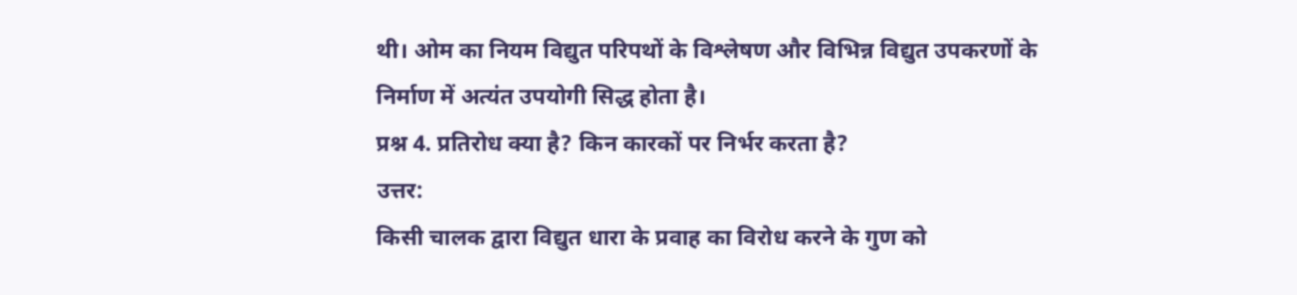थी। ओम का नियम विद्युत परिपथों के विश्लेषण और विभिन्न विद्युत उपकरणों के निर्माण में अत्यंत उपयोगी सिद्ध होता है।
प्रश्न 4. प्रतिरोध क्या है? किन कारकों पर निर्भर करता है?
उत्तर:
किसी चालक द्वारा विद्युत धारा के प्रवाह का विरोध करने के गुण को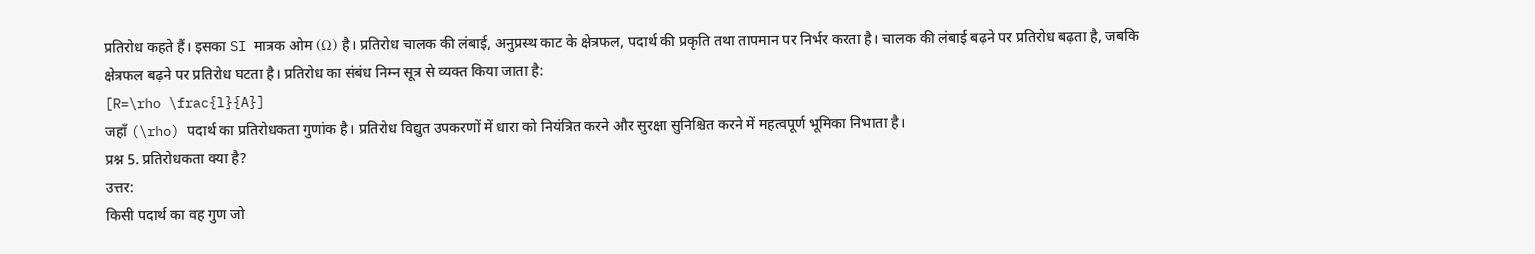प्रतिरोध कहते हैं। इसका SI मात्रक ओम (Ω) है। प्रतिरोध चालक की लंबाई, अनुप्रस्थ काट के क्षेत्रफल, पदार्थ की प्रकृति तथा तापमान पर निर्भर करता है। चालक की लंबाई बढ़ने पर प्रतिरोध बढ़ता है, जबकि क्षेत्रफल बढ़ने पर प्रतिरोध घटता है। प्रतिरोध का संबंध निम्न सूत्र से व्यक्त किया जाता है:
[R=\rho \frac{l}{A}]
जहाँ (\rho) पदार्थ का प्रतिरोधकता गुणांक है। प्रतिरोध विद्युत उपकरणों में धारा को नियंत्रित करने और सुरक्षा सुनिश्चित करने में महत्वपूर्ण भूमिका निभाता है।
प्रश्न 5. प्रतिरोधकता क्या है?
उत्तर:
किसी पदार्थ का वह गुण जो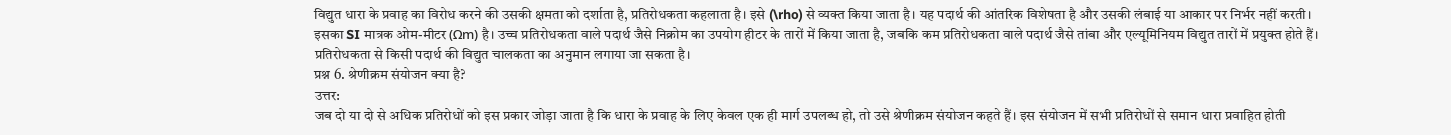विद्युत धारा के प्रवाह का विरोध करने की उसकी क्षमता को दर्शाता है, प्रतिरोधकता कहलाता है। इसे (\rho) से व्यक्त किया जाता है। यह पदार्थ की आंतरिक विशेषता है और उसकी लंबाई या आकार पर निर्भर नहीं करती। इसका SI मात्रक ओम-मीटर (Ωm) है। उच्च प्रतिरोधकता वाले पदार्थ जैसे निक्रोम का उपयोग हीटर के तारों में किया जाता है, जबकि कम प्रतिरोधकता वाले पदार्थ जैसे तांबा और एल्यूमिनियम विद्युत तारों में प्रयुक्त होते हैं। प्रतिरोधकता से किसी पदार्थ की विद्युत चालकता का अनुमान लगाया जा सकता है।
प्रश्न 6. श्रेणीक्रम संयोजन क्या है?
उत्तर:
जब दो या दो से अधिक प्रतिरोधों को इस प्रकार जोड़ा जाता है कि धारा के प्रवाह के लिए केवल एक ही मार्ग उपलब्ध हो, तो उसे श्रेणीक्रम संयोजन कहते हैं। इस संयोजन में सभी प्रतिरोधों से समान धारा प्रवाहित होती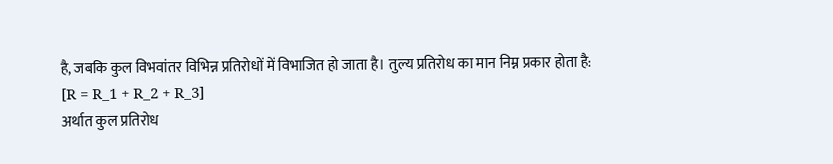है, जबकि कुल विभवांतर विभिन्न प्रतिरोधों में विभाजित हो जाता है। तुल्य प्रतिरोध का मान निम्न प्रकार होता है:
[R = R_1 + R_2 + R_3]
अर्थात कुल प्रतिरोध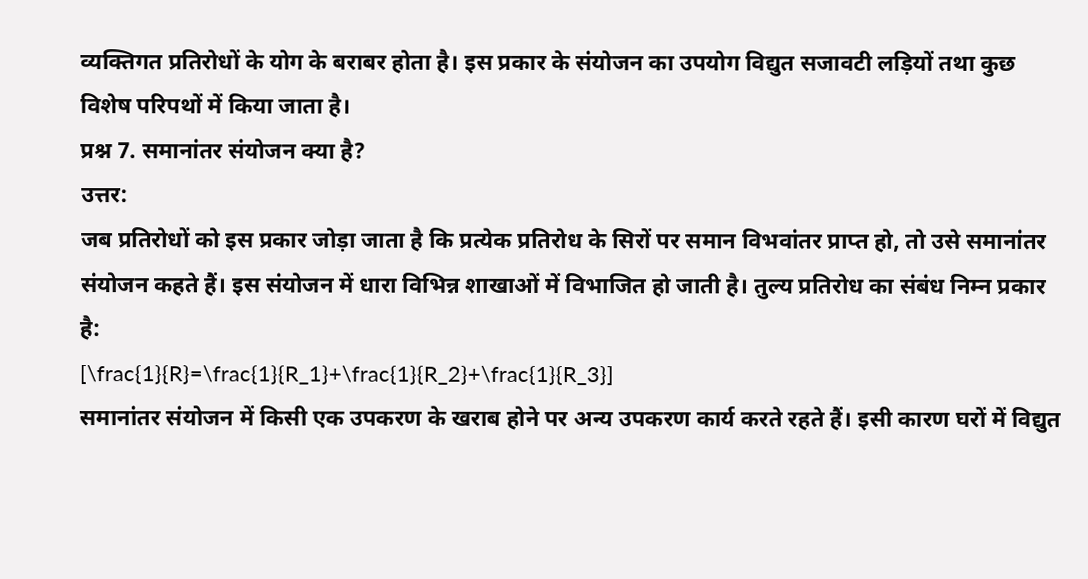व्यक्तिगत प्रतिरोधों के योग के बराबर होता है। इस प्रकार के संयोजन का उपयोग विद्युत सजावटी लड़ियों तथा कुछ विशेष परिपथों में किया जाता है।
प्रश्न 7. समानांतर संयोजन क्या है?
उत्तर:
जब प्रतिरोधों को इस प्रकार जोड़ा जाता है कि प्रत्येक प्रतिरोध के सिरों पर समान विभवांतर प्राप्त हो, तो उसे समानांतर संयोजन कहते हैं। इस संयोजन में धारा विभिन्न शाखाओं में विभाजित हो जाती है। तुल्य प्रतिरोध का संबंध निम्न प्रकार है:
[\frac{1}{R}=\frac{1}{R_1}+\frac{1}{R_2}+\frac{1}{R_3}]
समानांतर संयोजन में किसी एक उपकरण के खराब होने पर अन्य उपकरण कार्य करते रहते हैं। इसी कारण घरों में विद्युत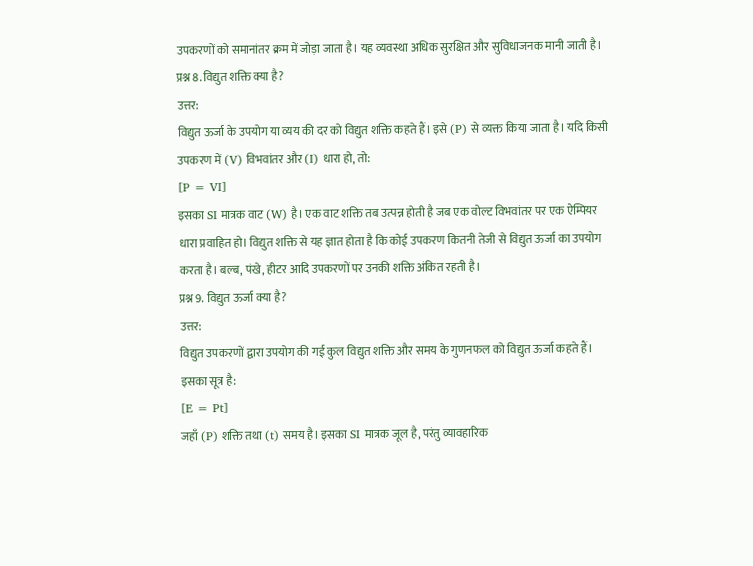उपकरणों को समानांतर क्रम में जोड़ा जाता है। यह व्यवस्था अधिक सुरक्षित और सुविधाजनक मानी जाती है।
प्रश्न 8. विद्युत शक्ति क्या है?
उत्तर:
विद्युत ऊर्जा के उपयोग या व्यय की दर को विद्युत शक्ति कहते हैं। इसे (P) से व्यक्त किया जाता है। यदि किसी उपकरण में (V) विभवांतर और (I) धारा हो, तो:
[P = VI]
इसका SI मात्रक वाट (W) है। एक वाट शक्ति तब उत्पन्न होती है जब एक वोल्ट विभवांतर पर एक ऐम्पियर धारा प्रवाहित हो। विद्युत शक्ति से यह ज्ञात होता है कि कोई उपकरण कितनी तेजी से विद्युत ऊर्जा का उपयोग करता है। बल्ब, पंखे, हीटर आदि उपकरणों पर उनकी शक्ति अंकित रहती है।
प्रश्न 9. विद्युत ऊर्जा क्या है?
उत्तर:
विद्युत उपकरणों द्वारा उपयोग की गई कुल विद्युत शक्ति और समय के गुणनफल को विद्युत ऊर्जा कहते हैं। इसका सूत्र है:
[E = Pt]
जहाँ (P) शक्ति तथा (t) समय है। इसका SI मात्रक जूल है, परंतु व्यावहारिक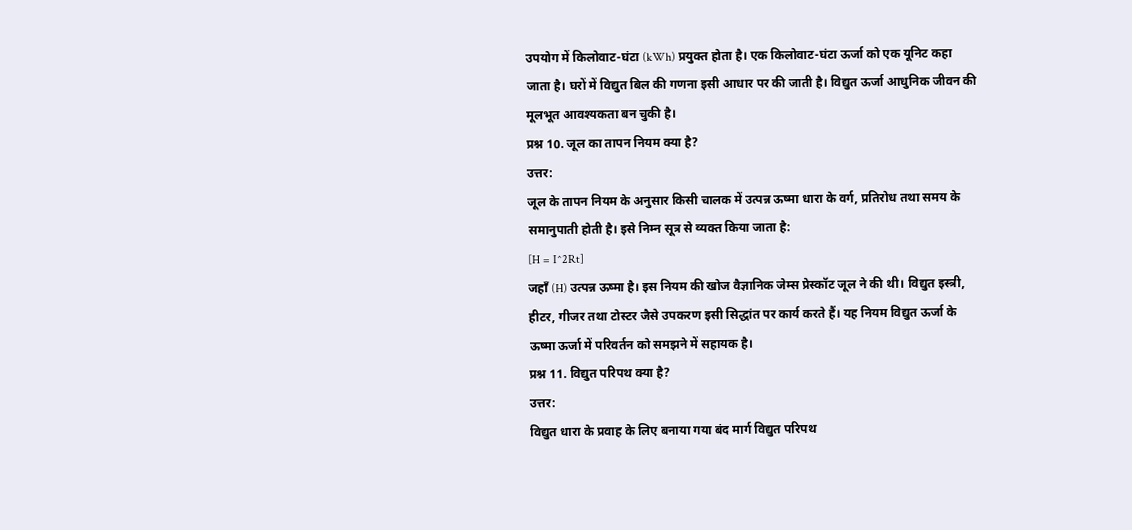उपयोग में किलोवाट-घंटा (kWh) प्रयुक्त होता है। एक किलोवाट-घंटा ऊर्जा को एक यूनिट कहा जाता है। घरों में विद्युत बिल की गणना इसी आधार पर की जाती है। विद्युत ऊर्जा आधुनिक जीवन की मूलभूत आवश्यकता बन चुकी है।
प्रश्न 10. जूल का तापन नियम क्या है?
उत्तर:
जूल के तापन नियम के अनुसार किसी चालक में उत्पन्न ऊष्मा धारा के वर्ग, प्रतिरोध तथा समय के समानुपाती होती है। इसे निम्न सूत्र से व्यक्त किया जाता है:
[H = I^2Rt]
जहाँ (H) उत्पन्न ऊष्मा है। इस नियम की खोज वैज्ञानिक जेम्स प्रेस्कॉट जूल ने की थी। विद्युत इस्त्री, हीटर, गीजर तथा टोस्टर जैसे उपकरण इसी सिद्धांत पर कार्य करते हैं। यह नियम विद्युत ऊर्जा के ऊष्मा ऊर्जा में परिवर्तन को समझने में सहायक है।
प्रश्न 11. विद्युत परिपथ क्या है?
उत्तर:
विद्युत धारा के प्रवाह के लिए बनाया गया बंद मार्ग विद्युत परिपथ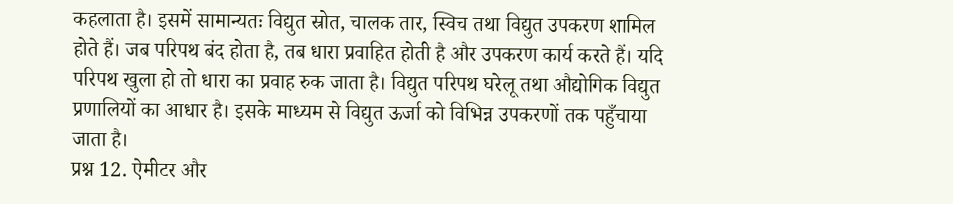कहलाता है। इसमें सामान्यतः विद्युत स्रोत, चालक तार, स्विच तथा विद्युत उपकरण शामिल होते हैं। जब परिपथ बंद होता है, तब धारा प्रवाहित होती है और उपकरण कार्य करते हैं। यदि परिपथ खुला हो तो धारा का प्रवाह रुक जाता है। विद्युत परिपथ घरेलू तथा औद्योगिक विद्युत प्रणालियों का आधार है। इसके माध्यम से विद्युत ऊर्जा को विभिन्न उपकरणों तक पहुँचाया जाता है।
प्रश्न 12. ऐमीटर और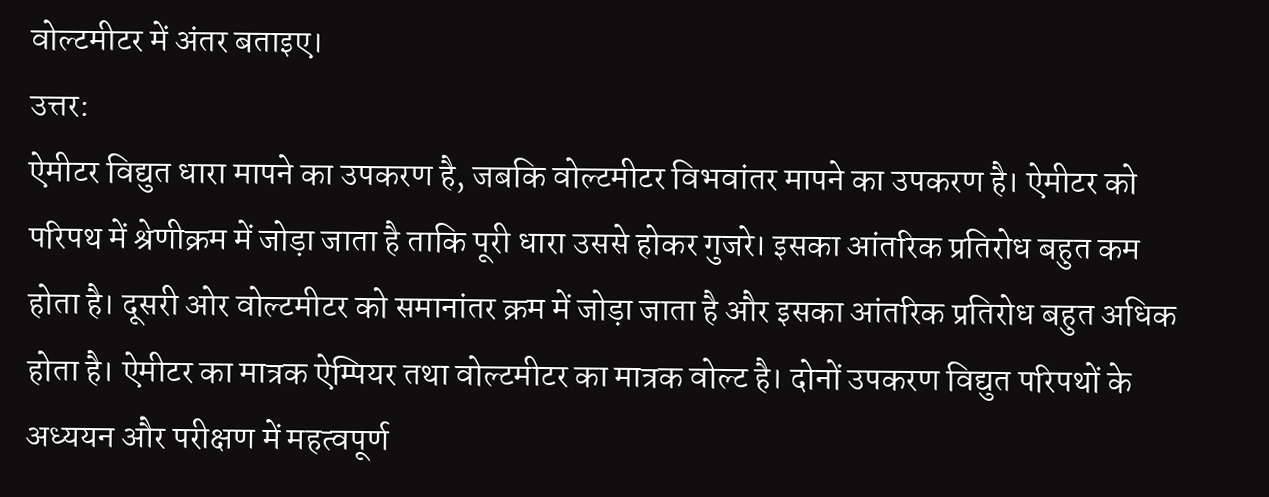वोल्टमीटर में अंतर बताइए।
उत्तर:
ऐमीटर विद्युत धारा मापने का उपकरण है, जबकि वोल्टमीटर विभवांतर मापने का उपकरण है। ऐमीटर को परिपथ में श्रेणीक्रम में जोड़ा जाता है ताकि पूरी धारा उससे होकर गुजरे। इसका आंतरिक प्रतिरोध बहुत कम होता है। दूसरी ओर वोल्टमीटर को समानांतर क्रम में जोड़ा जाता है और इसका आंतरिक प्रतिरोध बहुत अधिक होता है। ऐमीटर का मात्रक ऐम्पियर तथा वोल्टमीटर का मात्रक वोल्ट है। दोनों उपकरण विद्युत परिपथों के अध्ययन और परीक्षण में महत्वपूर्ण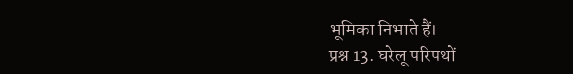भूमिका निभाते हैं।
प्रश्न 13. घरेलू परिपथों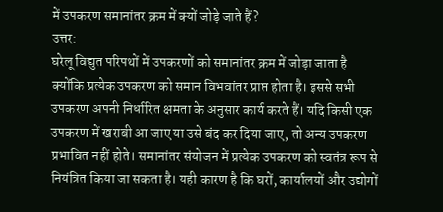में उपकरण समानांतर क्रम में क्यों जोड़े जाते हैं?
उत्तर:
घरेलू विद्युत परिपथों में उपकरणों को समानांतर क्रम में जोड़ा जाता है क्योंकि प्रत्येक उपकरण को समान विभवांतर प्राप्त होता है। इससे सभी उपकरण अपनी निर्धारित क्षमता के अनुसार कार्य करते हैं। यदि किसी एक उपकरण में खराबी आ जाए या उसे बंद कर दिया जाए, तो अन्य उपकरण प्रभावित नहीं होते। समानांतर संयोजन में प्रत्येक उपकरण को स्वतंत्र रूप से नियंत्रित किया जा सकता है। यही कारण है कि घरों, कार्यालयों और उद्योगों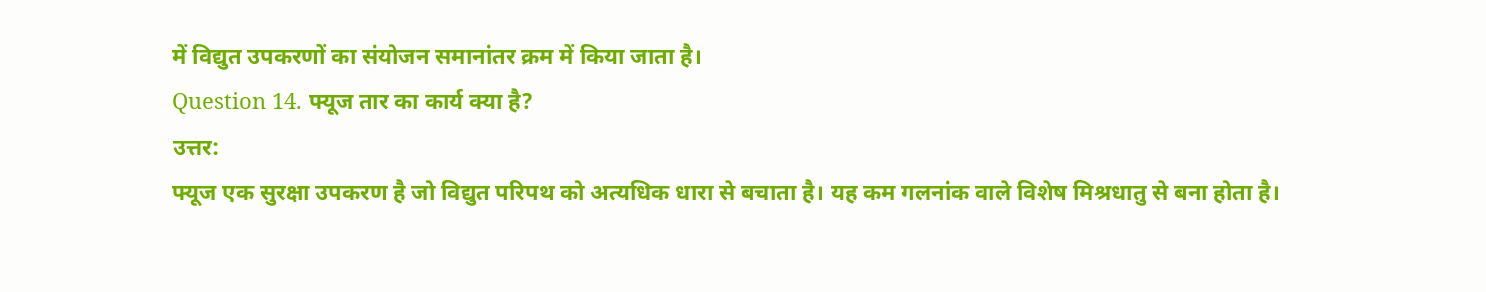में विद्युत उपकरणों का संयोजन समानांतर क्रम में किया जाता है।
Question 14. फ्यूज तार का कार्य क्या है?
उत्तर:
फ्यूज एक सुरक्षा उपकरण है जो विद्युत परिपथ को अत्यधिक धारा से बचाता है। यह कम गलनांक वाले विशेष मिश्रधातु से बना होता है।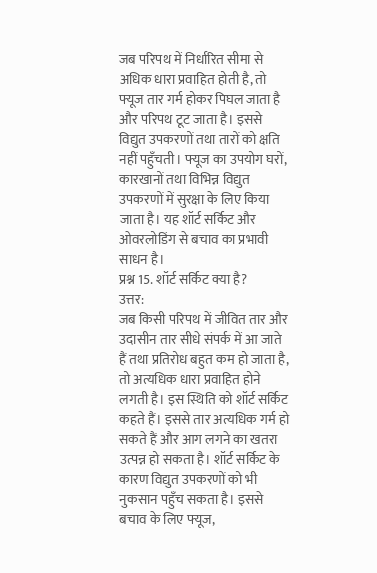जब परिपथ में निर्धारित सीमा से अधिक धारा प्रवाहित होती है, तो फ्यूज तार गर्म होकर पिघल जाता है और परिपथ टूट जाता है। इससे विद्युत उपकरणों तथा तारों को क्षति नहीं पहुँचती। फ्यूज का उपयोग घरों, कारखानों तथा विभिन्न विद्युत उपकरणों में सुरक्षा के लिए किया जाता है। यह शॉर्ट सर्किट और ओवरलोडिंग से बचाव का प्रभावी साधन है।
प्रश्न 15. शॉर्ट सर्किट क्या है?
उत्तर:
जब किसी परिपथ में जीवित तार और उदासीन तार सीधे संपर्क में आ जाते हैं तथा प्रतिरोध बहुत कम हो जाता है, तो अत्यधिक धारा प्रवाहित होने लगती है। इस स्थिति को शॉर्ट सर्किट कहते हैं। इससे तार अत्यधिक गर्म हो सकते हैं और आग लगने का खतरा उत्पन्न हो सकता है। शॉर्ट सर्किट के कारण विद्युत उपकरणों को भी नुकसान पहुँच सकता है। इससे बचाव के लिए फ्यूज,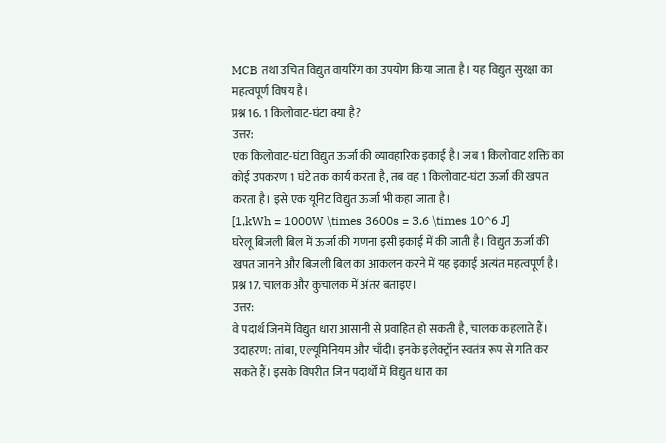MCB तथा उचित विद्युत वायरिंग का उपयोग किया जाता है। यह विद्युत सुरक्षा का महत्वपूर्ण विषय है।
प्रश्न 16. 1 किलोवाट-घंटा क्या है?
उत्तर:
एक किलोवाट-घंटा विद्युत ऊर्जा की व्यावहारिक इकाई है। जब 1 किलोवाट शक्ति का कोई उपकरण 1 घंटे तक कार्य करता है, तब वह 1 किलोवाट-घंटा ऊर्जा की खपत करता है। इसे एक यूनिट विद्युत ऊर्जा भी कहा जाता है।
[1,kWh = 1000W \times 3600s = 3.6 \times 10^6 J]
घरेलू बिजली बिल में ऊर्जा की गणना इसी इकाई में की जाती है। विद्युत ऊर्जा की खपत जानने और बिजली बिल का आकलन करने में यह इकाई अत्यंत महत्वपूर्ण है।
प्रश्न 17. चालक और कुचालक में अंतर बताइए।
उत्तर:
वे पदार्थ जिनमें विद्युत धारा आसानी से प्रवाहित हो सकती है, चालक कहलाते हैं। उदाहरण: तांबा, एल्यूमिनियम और चाँदी। इनके इलेक्ट्रॉन स्वतंत्र रूप से गति कर सकते हैं। इसके विपरीत जिन पदार्थों में विद्युत धारा का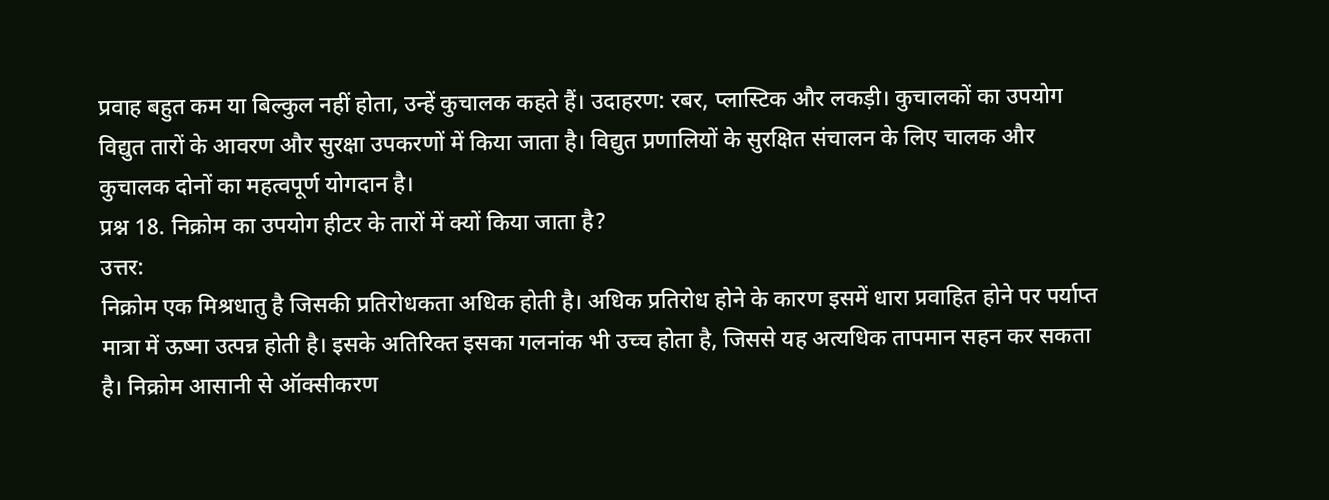प्रवाह बहुत कम या बिल्कुल नहीं होता, उन्हें कुचालक कहते हैं। उदाहरण: रबर, प्लास्टिक और लकड़ी। कुचालकों का उपयोग विद्युत तारों के आवरण और सुरक्षा उपकरणों में किया जाता है। विद्युत प्रणालियों के सुरक्षित संचालन के लिए चालक और कुचालक दोनों का महत्वपूर्ण योगदान है।
प्रश्न 18. निक्रोम का उपयोग हीटर के तारों में क्यों किया जाता है?
उत्तर:
निक्रोम एक मिश्रधातु है जिसकी प्रतिरोधकता अधिक होती है। अधिक प्रतिरोध होने के कारण इसमें धारा प्रवाहित होने पर पर्याप्त मात्रा में ऊष्मा उत्पन्न होती है। इसके अतिरिक्त इसका गलनांक भी उच्च होता है, जिससे यह अत्यधिक तापमान सहन कर सकता है। निक्रोम आसानी से ऑक्सीकरण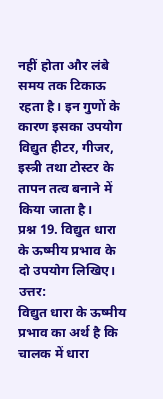नहीं होता और लंबे समय तक टिकाऊ रहता है। इन गुणों के कारण इसका उपयोग विद्युत हीटर, गीजर, इस्त्री तथा टोस्टर के तापन तत्व बनाने में किया जाता है।
प्रश्न 19. विद्युत धारा के ऊष्मीय प्रभाव के दो उपयोग लिखिए।
उत्तर:
विद्युत धारा के ऊष्मीय प्रभाव का अर्थ है कि चालक में धारा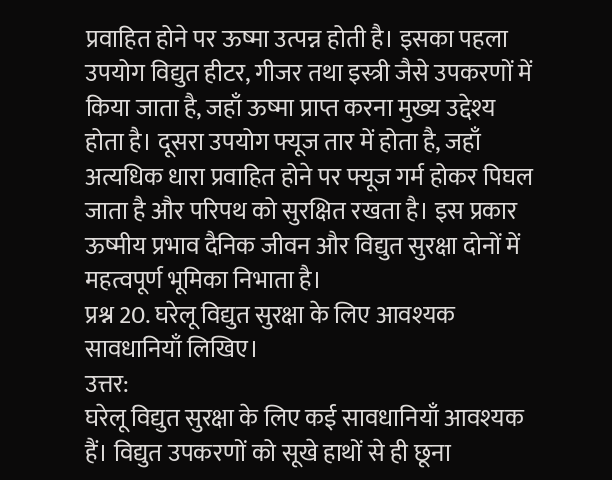प्रवाहित होने पर ऊष्मा उत्पन्न होती है। इसका पहला उपयोग विद्युत हीटर, गीजर तथा इस्त्री जैसे उपकरणों में किया जाता है, जहाँ ऊष्मा प्राप्त करना मुख्य उद्देश्य होता है। दूसरा उपयोग फ्यूज तार में होता है, जहाँ अत्यधिक धारा प्रवाहित होने पर फ्यूज गर्म होकर पिघल जाता है और परिपथ को सुरक्षित रखता है। इस प्रकार ऊष्मीय प्रभाव दैनिक जीवन और विद्युत सुरक्षा दोनों में महत्वपूर्ण भूमिका निभाता है।
प्रश्न 20. घरेलू विद्युत सुरक्षा के लिए आवश्यक सावधानियाँ लिखिए।
उत्तर:
घरेलू विद्युत सुरक्षा के लिए कई सावधानियाँ आवश्यक हैं। विद्युत उपकरणों को सूखे हाथों से ही छूना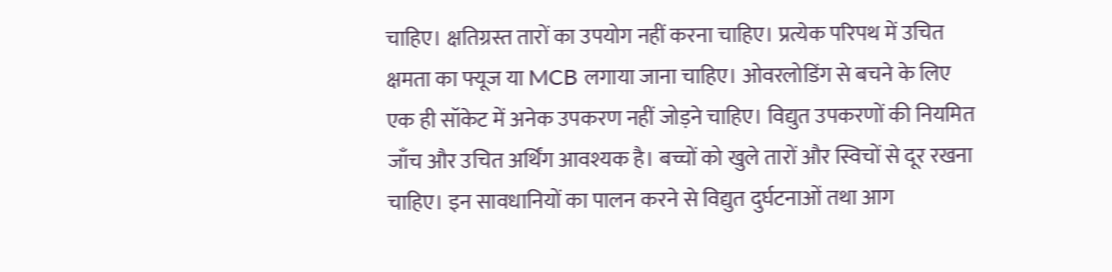चाहिए। क्षतिग्रस्त तारों का उपयोग नहीं करना चाहिए। प्रत्येक परिपथ में उचित क्षमता का फ्यूज या MCB लगाया जाना चाहिए। ओवरलोडिंग से बचने के लिए एक ही सॉकेट में अनेक उपकरण नहीं जोड़ने चाहिए। विद्युत उपकरणों की नियमित जाँच और उचित अर्थिंग आवश्यक है। बच्चों को खुले तारों और स्विचों से दूर रखना चाहिए। इन सावधानियों का पालन करने से विद्युत दुर्घटनाओं तथा आग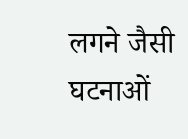लगने जैसी घटनाओं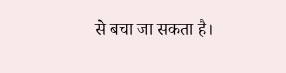से बचा जा सकता है।